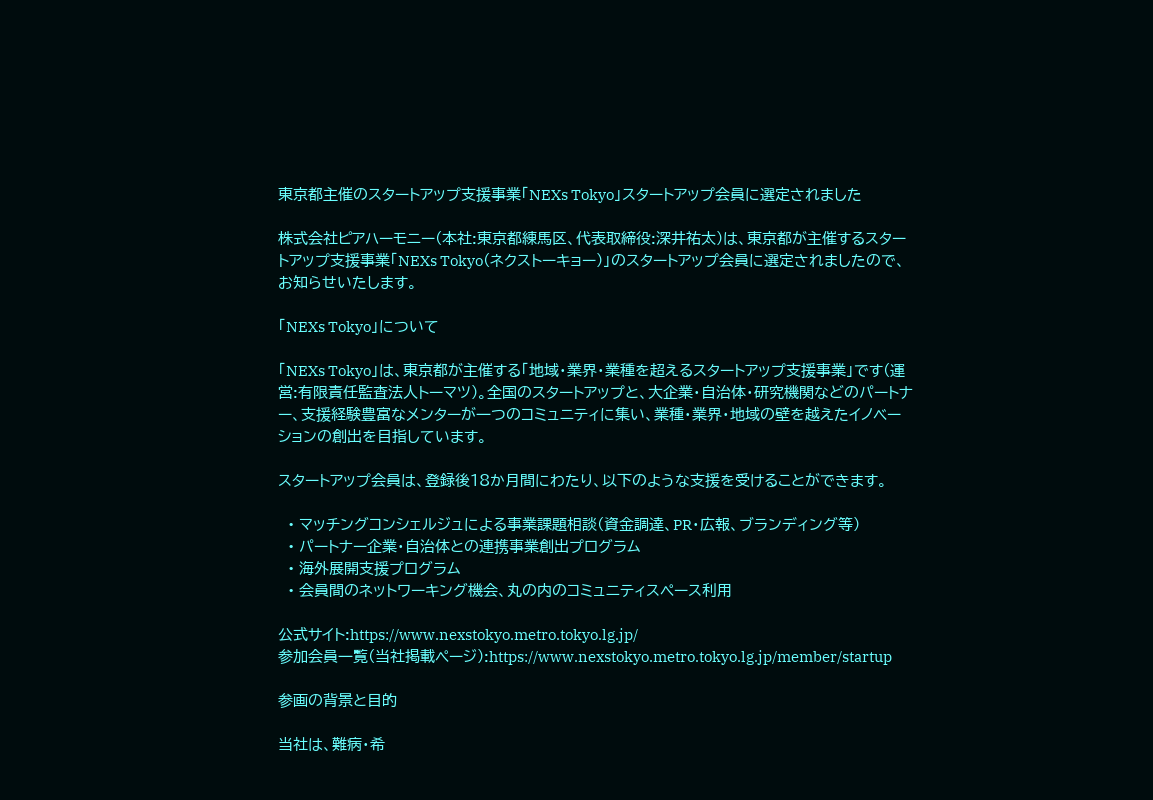東京都主催のスタートアップ支援事業「NEXs Tokyo」スタートアップ会員に選定されました

株式会社ピアハーモニー(本社:東京都練馬区、代表取締役:深井祐太)は、東京都が主催するスタートアップ支援事業「NEXs Tokyo(ネクストーキョー)」のスタートアップ会員に選定されましたので、お知らせいたします。

「NEXs Tokyo」について

「NEXs Tokyo」は、東京都が主催する「地域・業界・業種を超えるスタートアップ支援事業」です(運営:有限責任監査法人トーマツ)。全国のスタートアップと、大企業・自治体・研究機関などのパートナー、支援経験豊富なメンターが一つのコミュニティに集い、業種・業界・地域の壁を越えたイノベーションの創出を目指しています。

スタートアップ会員は、登録後18か月間にわたり、以下のような支援を受けることができます。

  • マッチングコンシェルジュによる事業課題相談(資金調達、PR・広報、ブランディング等)
  • パートナー企業・自治体との連携事業創出プログラム
  • 海外展開支援プログラム
  • 会員間のネットワーキング機会、丸の内のコミュニティスペース利用

公式サイト:https://www.nexstokyo.metro.tokyo.lg.jp/
参加会員一覧(当社掲載ページ):https://www.nexstokyo.metro.tokyo.lg.jp/member/startup

参画の背景と目的

当社は、難病・希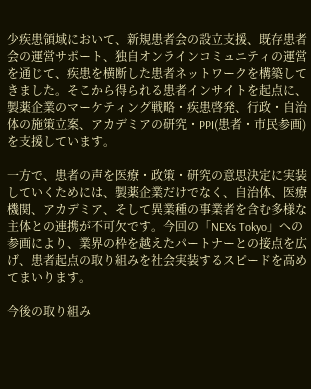少疾患領域において、新規患者会の設立支援、既存患者会の運営サポート、独自オンラインコミュニティの運営を通じて、疾患を横断した患者ネットワークを構築してきました。そこから得られる患者インサイトを起点に、製薬企業のマーケティング戦略・疾患啓発、行政・自治体の施策立案、アカデミアの研究・PPI(患者・市民参画)を支援しています。

一方で、患者の声を医療・政策・研究の意思決定に実装していくためには、製薬企業だけでなく、自治体、医療機関、アカデミア、そして異業種の事業者を含む多様な主体との連携が不可欠です。今回の「NEXs Tokyo」への参画により、業界の枠を越えたパートナーとの接点を広げ、患者起点の取り組みを社会実装するスピードを高めてまいります。

今後の取り組み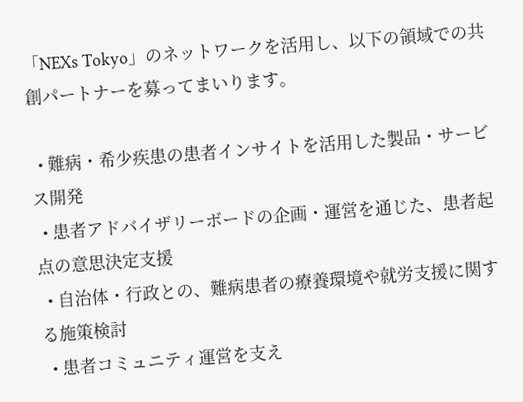「NEXs Tokyo」のネットワークを活用し、以下の領域での共創パートナーを募ってまいります。

  • 難病・希少疾患の患者インサイトを活用した製品・サービス開発
  • 患者アドバイザリーボードの企画・運営を通じた、患者起点の意思決定支援
  • 自治体・行政との、難病患者の療養環境や就労支援に関する施策検討
  • 患者コミュニティ運営を支え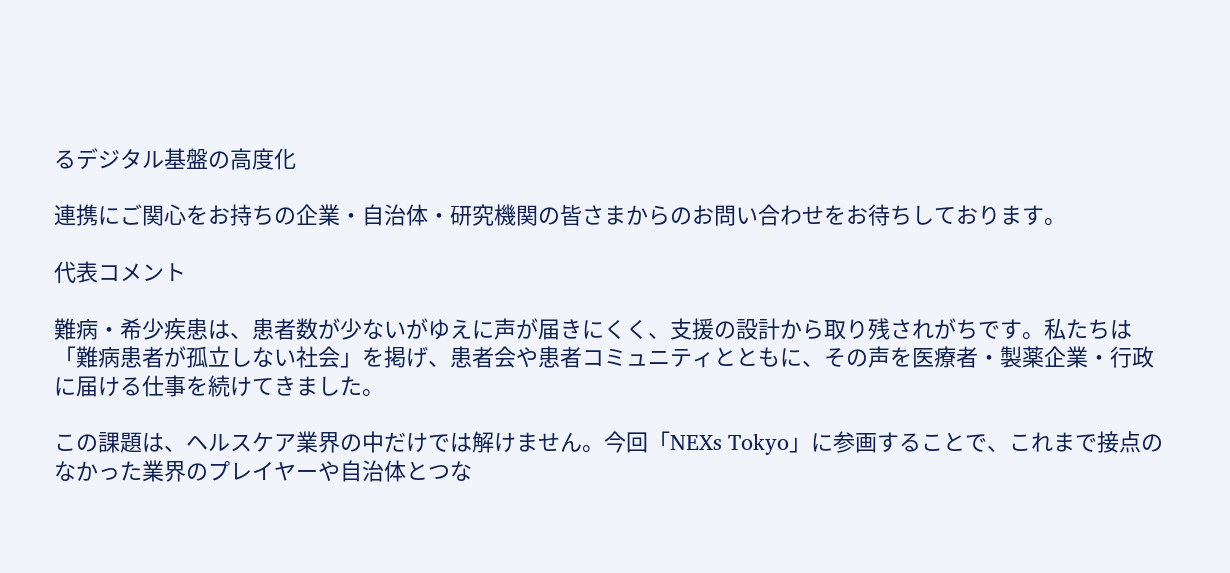るデジタル基盤の高度化

連携にご関心をお持ちの企業・自治体・研究機関の皆さまからのお問い合わせをお待ちしております。

代表コメント

難病・希少疾患は、患者数が少ないがゆえに声が届きにくく、支援の設計から取り残されがちです。私たちは「難病患者が孤立しない社会」を掲げ、患者会や患者コミュニティとともに、その声を医療者・製薬企業・行政に届ける仕事を続けてきました。

この課題は、ヘルスケア業界の中だけでは解けません。今回「NEXs Tokyo」に参画することで、これまで接点のなかった業界のプレイヤーや自治体とつな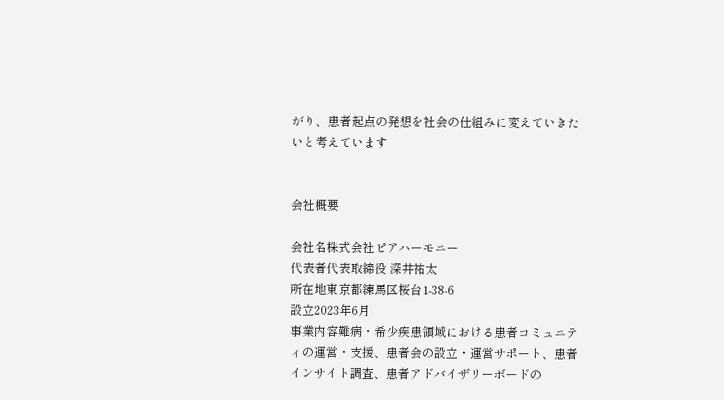がり、患者起点の発想を社会の仕組みに変えていきたいと考えています


会社概要

会社名株式会社ピアハーモニー
代表者代表取締役 深井祐太
所在地東京都練馬区桜台1-38-6
設立2023年6月
事業内容難病・希少疾患領域における患者コミュニティの運営・支援、患者会の設立・運営サポート、患者インサイト調査、患者アドバイザリーボードの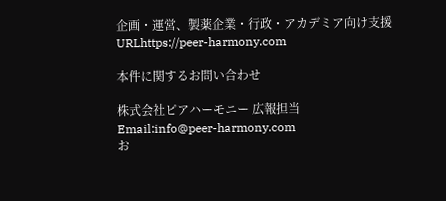企画・運営、製薬企業・行政・アカデミア向け支援
URLhttps://peer-harmony.com

本件に関するお問い合わせ

株式会社ピアハーモニー 広報担当
Email:info@peer-harmony.com
お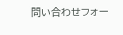問い合わせフォー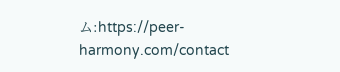ム:https://peer-harmony.com/contact